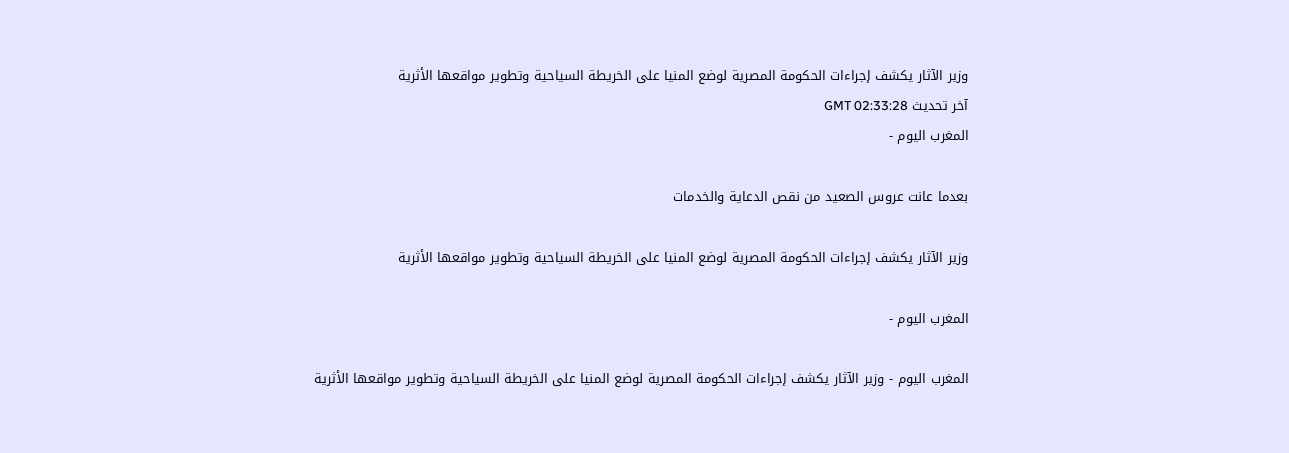وزير الآثار يكشف إجراءات الحكومة المصرية لوضع المنيا على الخريطة السياحية وتطوير مواقعها الأثرية
آخر تحديث GMT 02:33:28
المغرب اليوم -

بعدما عانت عروس الصعيد من نقص الدعاية والخدمات

وزير الآثار يكشف إجراءات الحكومة المصرية لوضع المنيا على الخريطة السياحية وتطوير مواقعها الأثرية

المغرب اليوم -

المغرب اليوم - وزير الآثار يكشف إجراءات الحكومة المصرية لوضع المنيا على الخريطة السياحية وتطوير مواقعها الأثرية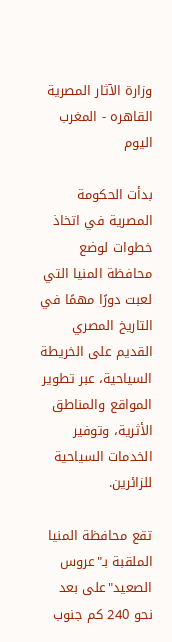وزارة الآثار المصرية
القاهره - المغرب اليوم

بدأت الحكومة المصرية في اتخاذ خطوات لوضع محافظة المنيا التي لعبت دورًا مهمًا في التاريخ المصري القديم على الخريطة السياحية، عبر تطوير المواقع والمناطق الأثرية، وتوفير الخدمات السياحية للزائرين.

تقع محافظة المنيا الملقبة بـ"عروس الصعيد"على بعد نحو 240 كم جنوب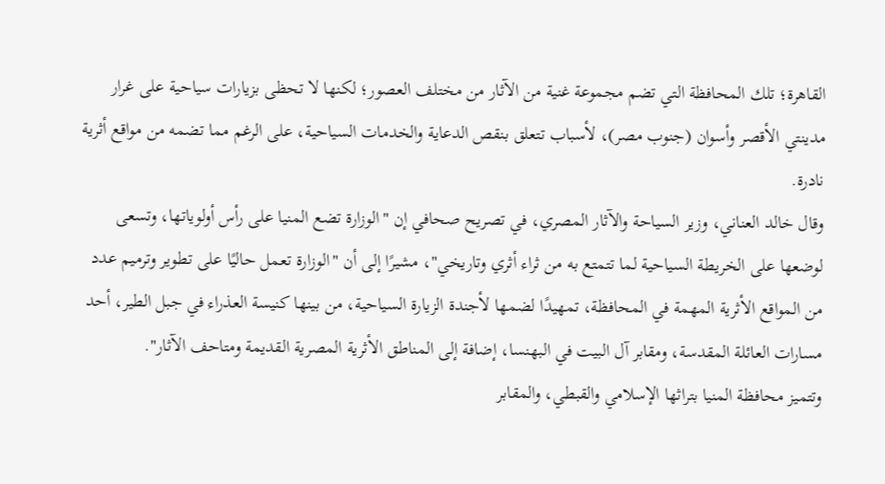القاهرة؛ تلك المحافظة التي تضم مجموعة غنية من الآثار من مختلف العصور؛ لكنها لا تحظى بزيارات سياحية على غرار مدينتي الأقصر وأسوان (جنوب مصر)، لأسباب تتعلق بنقص الدعاية والخدمات السياحية، على الرغم مما تضمه من مواقع أثرية نادرة.
وقال خالد العناني، وزير السياحة والآثار المصري، في تصريح صحافي إن "الوزارة تضع المنيا على رأس أولوياتها، وتسعى لوضعها على الخريطة السياحية لما تتمتع به من ثراء أثري وتاريخي"، مشيرًا إلى أن "الوزارة تعمل حاليًا على تطوير وترميم عدد من المواقع الأثرية المهمة في المحافظة، تمهيدًا لضمها لأجندة الزيارة السياحية، من بينها كنيسة العذراء في جبل الطير، أحد مسارات العائلة المقدسة، ومقابر آل البيت في البهنسا، إضافة إلى المناطق الأثرية المصرية القديمة ومتاحف الآثار".
وتتميز محافظة المنيا بتراثها الإسلامي والقبطي، والمقابر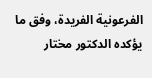الفرعونية الفريدة، وفق ما يؤكده الدكتور مختار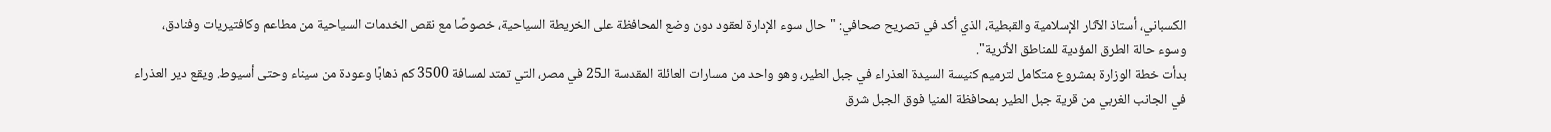الكسباني، أستاذ الآثار الإسلامية والقبطية، الذي أكد في تصريح صحافي: "حال سوء الإدارة لعقود دون وضع المحافظة على الخريطة السياحية، خصوصًا مع نقص الخدمات السياحية من مطاعم وكافتيريات وفنادق، وسوء حالة الطرق المؤدية للمناطق الأثرية".
بدأت خطة الوزارة بمشروع متكامل لترميم كنيسة السيدة العذراء في جبل الطير، وهو واحد من مسارات العائلة المقدسة الـ25 في مصر، التي تمتد لمسافة 3500 كم ذهابًا وعودة من سيناء وحتى أسيوط. ويقع دير العذراء في الجانب الغربي من قرية جبل الطير بمحافظة المنيا فوق الجبل شرق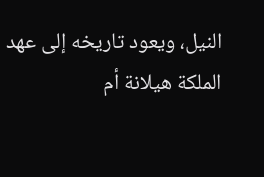النيل، ويعود تاريخه إلى عهد الملكة هيلانة أم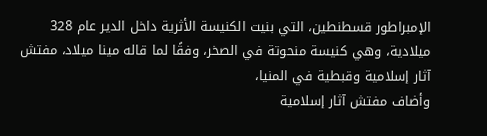الإمبراطور قسطنطين، التي بنيت الكنيسة الأثرية داخل الدير عام 328 ميلادية، وهي كنيسة منحوتة في الصخر، وفقًا لما قاله مينا ميلاد، مفتش آثار إسلامية وقبطية في المنيا،
وأضاف مفتش آثار إسلامية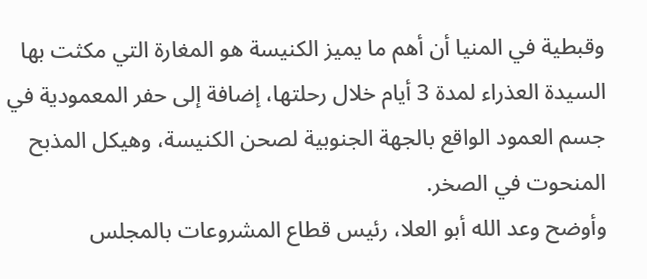وقبطية في المنيا أن أهم ما يميز الكنيسة هو المغارة التي مكثت بها السيدة العذراء لمدة 3 أيام خلال رحلتها، إضافة إلى حفر المعمودية في جسم العمود الواقع بالجهة الجنوبية لصحن الكنيسة، وهيكل المذبح المنحوت في الصخر.
وأوضح وعد الله أبو العلا، رئيس قطاع المشروعات بالمجلس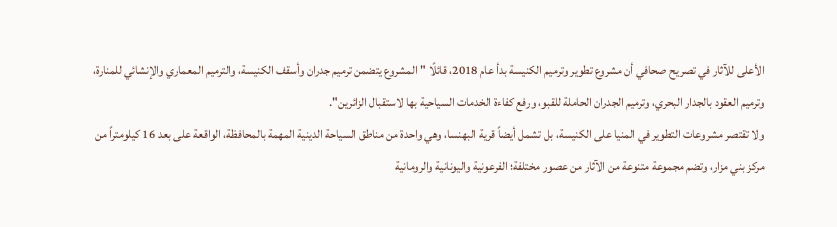الأعلى للآثار في تصريح صحافي أن مشروع تطوير وترميم الكنيسة بدأ عام 2018، قائلًا "المشروع يتضمن ترميم جدران وأسقف الكنيسة، والترميم المعماري والإنشائي للمنارة، وترميم العقود بالجدار البحري، وترميم الجدران الحاملة للقبو، ورفع كفاءة الخدمات السياحية بها لاستقبال الزائرين".
ولا تقتصر مشروعات التطوير في المنيا على الكنيسة، بل تشمل أيضاً قرية البهنسا، وهي واحدة من مناطق السياحة الدينية المهمة بالمحافظة، الواقعة على بعد 16 كيلومتراً من مركز بني مزار، وتضم مجموعة متنوعة من الآثار من عصور مختلفة؛ الفرعونية واليونانية والرومانية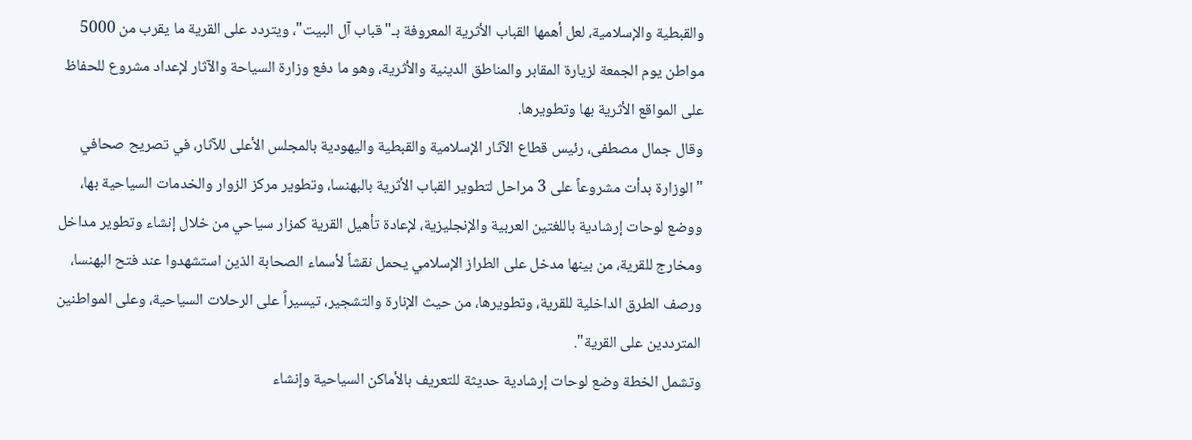والقبطية والإسلامية، لعل أهمها القباب الأثرية المعروفة بـ"قباب آل البيت"، ويتردد على القرية ما يقرب من 5000 مواطن يوم الجمعة لزيارة المقابر والمناطق الدينية والأثرية، وهو ما دفع وزارة السياحة والآثار لإعداد مشروع للحفاظ على المواقع الأثرية بها وتطويرها.
وقال جمال مصطفى، رئيس قطاع الآثار الإسلامية والقبطية واليهودية بالمجلس الأعلى للآثار، في تصريح صحافي "الوزارة بدأت مشروعاً على 3 مراحل لتطوير القباب الأثرية بالبهنسا، وتطوير مركز الزوار والخدمات السياحية بها، ووضع لوحات إرشادية باللغتين العربية والإنجليزية، لإعادة تأهيل القرية كمزار سياحي من خلال إنشاء وتطوير مداخل ومخارج للقرية، من بينها مدخل على الطراز الإسلامي يحمل نقشاً لأسماء الصحابة الذين استشهدوا عند فتح البهنسا، ورصف الطرق الداخلية للقرية، وتطويرها، من حيث الإنارة والتشجير، تيسيراً على الرحلات السياحية، وعلى المواطنين المترددين على القرية".
وتشمل الخطة وضع لوحات إرشادية حديثة للتعريف بالأماكن السياحية وإنشاء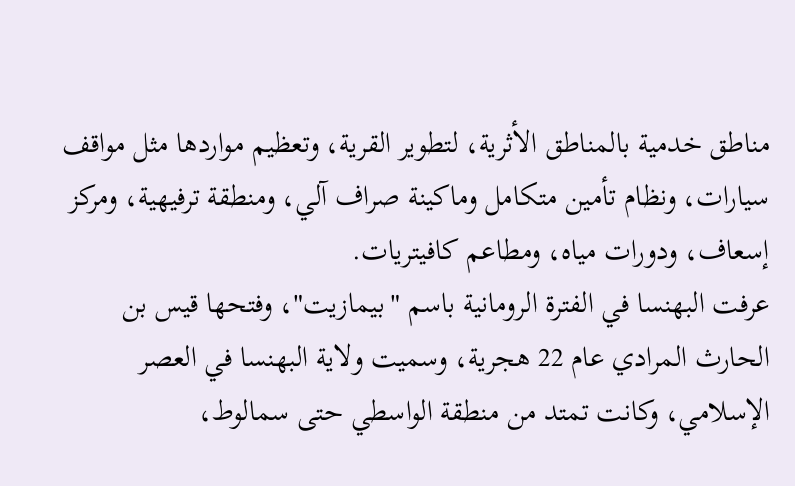مناطق خدمية بالمناطق الأثرية، لتطوير القرية، وتعظيم مواردها مثل مواقف سيارات، ونظام تأمين متكامل وماكينة صراف آلي، ومنطقة ترفيهية، ومركز إسعاف، ودورات مياه، ومطاعم كافيتريات.
عرفت البهنسا في الفترة الرومانية باسم "بيمازيت"، وفتحها قيس بن الحارث المرادي عام 22 هجرية، وسميت ولاية البهنسا في العصر الإسلامي، وكانت تمتد من منطقة الواسطي حتى سمالوط،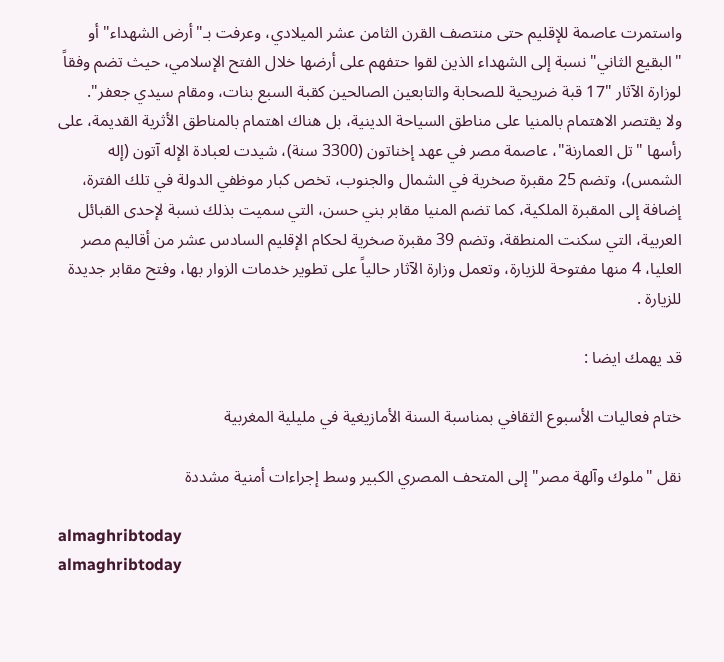واستمرت عاصمة للإقليم حتى منتصف القرن الثامن عشر الميلادي، وعرفت بـ"أرض الشهداء" أو "البقيع الثاني" نسبة إلى الشهداء الذين لقوا حتفهم على أرضها خلال الفتح الإسلامي، حيث تضم وفقاً لوزارة الآثار "17 قبة ضريحية للصحابة والتابعين الصالحين كقبة السبع بنات، ومقام سيدي جعفر".
ولا يقتصر الاهتمام بالمنيا على مناطق السياحة الدينية، بل هناك اهتمام بالمناطق الأثرية القديمة، على رأسها "تل العمارنة"، عاصمة مصر في عهد إخناتون (3300 سنة)، شيدت لعبادة الإله آتون (إله الشمس)، وتضم 25 مقبرة صخرية في الشمال والجنوب، تخص كبار موظفي الدولة في تلك الفترة، إضافة إلى المقبرة الملكية، كما تضم المنيا مقابر بني حسن، التي سميت بذلك نسبة لإحدى القبائل العربية، التي سكنت المنطقة، وتضم 39 مقبرة صخرية لحكام الإقليم السادس عشر من أقاليم مصر العليا، 4 منها مفتوحة للزيارة، وتعمل وزارة الآثار حالياً على تطوير خدمات الزوار بها، وفتح مقابر جديدة للزيارة .

قد يهمك ايضا :

ختام فعاليات الأسبوع الثقافي بمناسبة السنة الأمازيغية في مليلية المغربية

نقل "ملوك وآلهة مصر" إلى المتحف المصري الكبير وسط إجراءات أمنية مشددة

almaghribtoday
almaghribtoday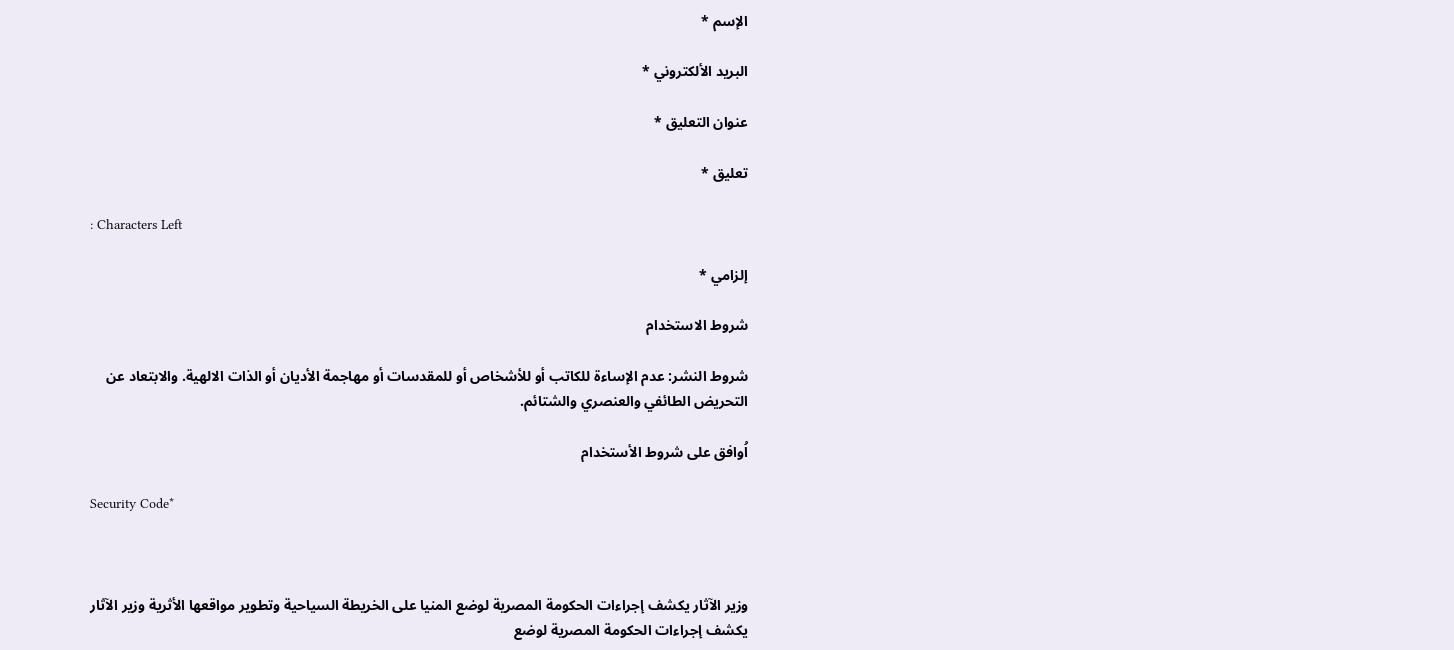الإسم *

البريد الألكتروني *

عنوان التعليق *

تعليق *

: Characters Left

إلزامي *

شروط الاستخدام

شروط النشر: عدم الإساءة للكاتب أو للأشخاص أو للمقدسات أو مهاجمة الأديان أو الذات الالهية. والابتعاد عن التحريض الطائفي والعنصري والشتائم.

اُوافق على شروط الأستخدام

Security Code*



وزير الآثار يكشف إجراءات الحكومة المصرية لوضع المنيا على الخريطة السياحية وتطوير مواقعها الأثرية وزير الآثار يكشف إجراءات الحكومة المصرية لوضع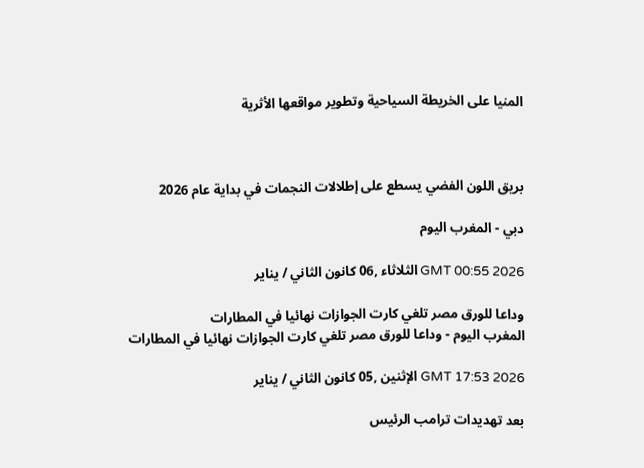المنيا على الخريطة السياحية وتطوير مواقعها الأثرية



بريق اللون الفضي يسطع على إطلالات النجمات في بداية عام 2026

دبي - المغرب اليوم

GMT 00:55 2026 الثلاثاء ,06 كانون الثاني / يناير

وداعا للورق مصر تلغي كارت الجوازات نهائيا في المطارات
المغرب اليوم - وداعا للورق مصر تلغي كارت الجوازات نهائيا في المطارات

GMT 17:53 2026 الإثنين ,05 كانون الثاني / يناير

بعد تهديدات ترامب الرئيس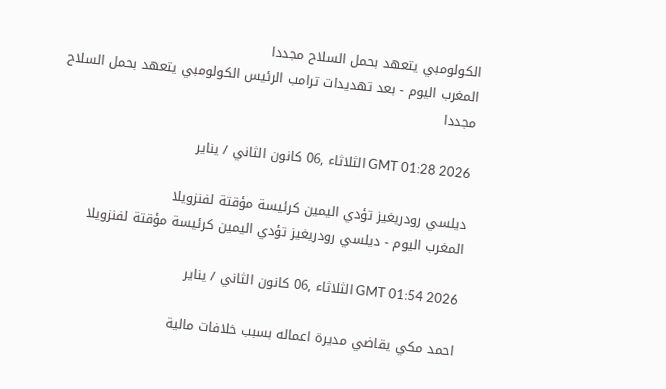الكولومبي يتعهد بحمل السلاح مجددا
المغرب اليوم - بعد تهديدات ترامب الرئيس الكولومبي يتعهد بحمل السلاح مجددا

GMT 01:28 2026 الثلاثاء ,06 كانون الثاني / يناير

ديلسي رودريغيز تؤدي اليمين كرئيسة مؤقتة لفنزويلا
المغرب اليوم - ديلسي رودريغيز تؤدي اليمين كرئيسة مؤقتة لفنزويلا

GMT 01:54 2026 الثلاثاء ,06 كانون الثاني / يناير

احمد مكي يقاضي مديرة اعماله بسبب خلافات مالية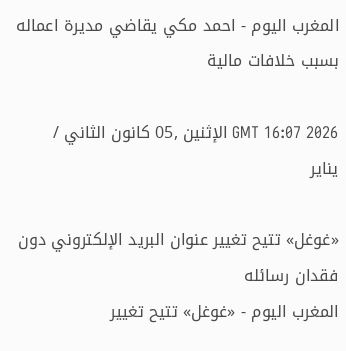المغرب اليوم - احمد مكي يقاضي مديرة اعماله بسبب خلافات مالية

GMT 16:07 2026 الإثنين ,05 كانون الثاني / يناير

«غوغل» تتيح تغيير عنوان البريد الإلكتروني دون فقدان رسائله
المغرب اليوم - «غوغل» تتيح تغيير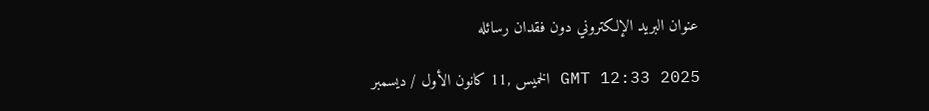عنوان البريد الإلكتروني دون فقدان رسائله

GMT 12:33 2025 الخميس ,11 كانون الأول / ديسمبر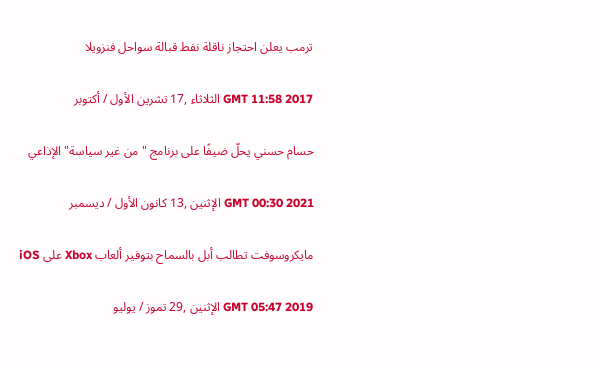ترمب يعلن احتجاز ناقلة نفط قبالة سواحل فنزويلا

GMT 11:58 2017 الثلاثاء ,17 تشرين الأول / أكتوبر

حسام حسني يحلّ ضيفًا على برنامج "من غير سياسة" الإذاعي

GMT 00:30 2021 الإثنين ,13 كانون الأول / ديسمبر

مايكروسوفت تطالب أبل بالسماح بتوفير ألعاب Xbox على iOS

GMT 05:47 2019 الإثنين ,29 تموز / يوليو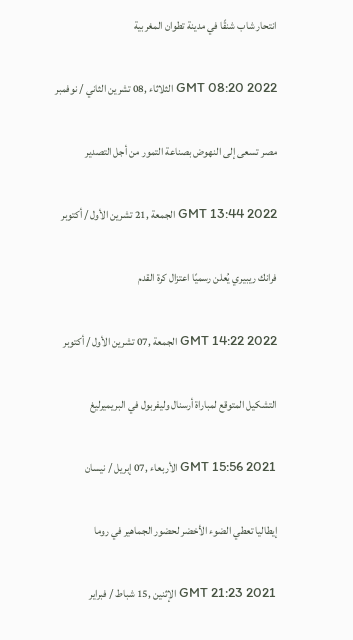انتحار شاب شنقًا في مدينة تطوان المغربية

GMT 08:20 2022 الثلاثاء ,08 تشرين الثاني / نوفمبر

مصر تسعى إلى النهوض بصناعة التمور من أجل التصدير

GMT 13:44 2022 الجمعة ,21 تشرين الأول / أكتوبر

فرانك ريبيري يُعلن رسميًا اعتزال كرة القدم

GMT 14:22 2022 الجمعة ,07 تشرين الأول / أكتوبر

التشكيل المتوقع لمباراة أرسنال وليفربول في البريميرليغ

GMT 15:56 2021 الأربعاء ,07 إبريل / نيسان

إيطاليا تعطي الضوء الأخضر لحضور الجماهير في روما

GMT 21:23 2021 الإثنين ,15 شباط / فبراير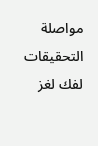مواصلة التحقيقات لفك لغز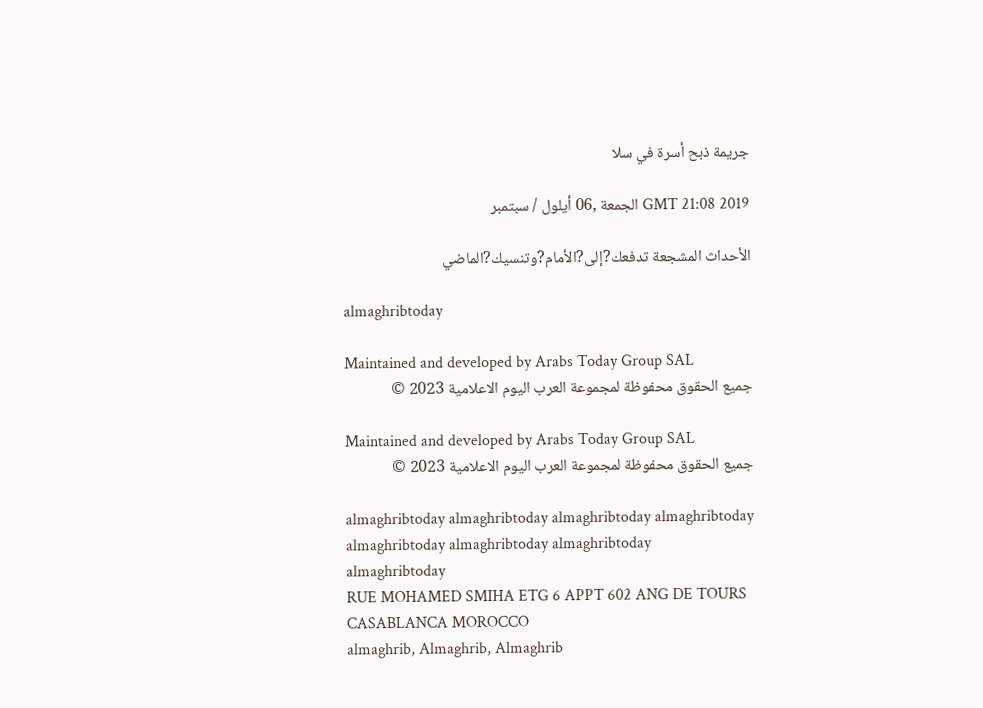جريمة ذبح أسرة في سلا

GMT 21:08 2019 الجمعة ,06 أيلول / سبتمبر

الأحداث المشجعة تدفعك?إلى?الأمام?وتنسيك?الماضي

almaghribtoday

Maintained and developed by Arabs Today Group SAL
جميع الحقوق محفوظة لمجموعة العرب اليوم الاعلامية 2023 ©

Maintained and developed by Arabs Today Group SAL
جميع الحقوق محفوظة لمجموعة العرب اليوم الاعلامية 2023 ©

almaghribtoday almaghribtoday almaghribtoday almaghribtoday
almaghribtoday almaghribtoday almaghribtoday
almaghribtoday
RUE MOHAMED SMIHA ETG 6 APPT 602 ANG DE TOURS CASABLANCA MOROCCO
almaghrib, Almaghrib, Almaghrib